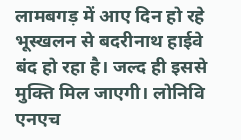लामबगड़ में आए दिन हो रहे भूस्खलन से बदरीनाथ हाईवे बंद हो रहा है। जल्द ही इससे मुक्ति मिल जाएगी। लोनिवि एनएच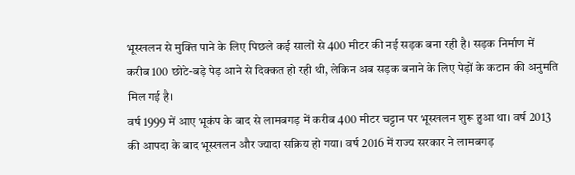भूस्खलन से मुक्ति पाने के लिए पिछले कई सालों से 400 मीटर की नई सड़क बना रही है। सड़क निर्माण में करीब 100 छोटे-बड़े पेड़ आने से दिक्कत हो रही थी, लेकिन अब सड़क बनाने के लिए पेड़ों के कटान की अनुमति मिल गई है।
वर्ष 1999 में आए भूकंप के बाद से लामबगड़ में करीब 400 मीटर चट्टान पर भूस्खलन शुरू हुआ था। वर्ष 2013 की आपदा के बाद भूस्खलन और ज्यादा सक्रिय हो गया। वर्ष 2016 में राज्य सरकार ने लामबगड़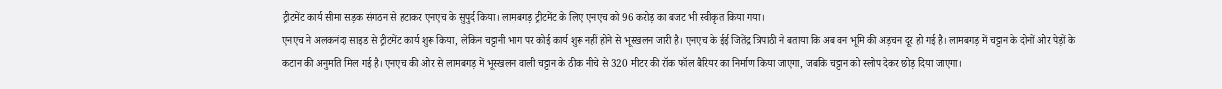ट्रीटमेंट कार्य सीमा सड़क संगठन से हटाकर एनएच के सुपुर्द किया। लामबगड़ ट्रीटमेंट के लिए एनएच को 96 करोड़ का बजट भी स्वीकृत किया गया।
एनएच ने अलकनंदा साइड से ट्रीटमेंट कार्य शुरू किया, लेकिन चट्टानी भाग पर कोई कार्य शुरू नहीं होने से भूस्खलन जारी है। एनएच के ईई जितेंद्र त्रिपाठी ने बताया कि अब वन भूमि की अड़चन दूर हो गई है। लामबगड़ में चट्टान के दोनों ओर पेड़ों के कटान की अनुमति मिल गई है। एनएच की ओर से लामबगड़ में भूस्खलन वाली चट्टान के ठीक नीचे से 320 मीटर की रॉक फॉल बैरियर का निर्माण किया जाएगा, जबकि चट्टान को स्लोप देकर छोड़ दिया जाएगा।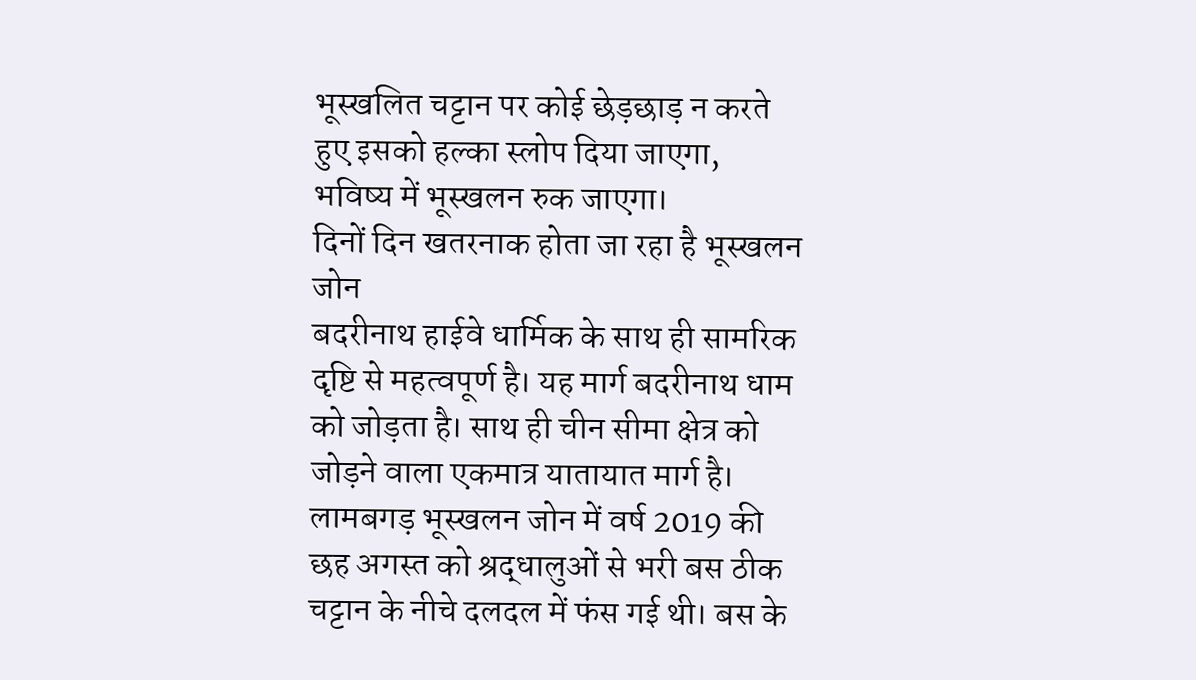भूस्खलित चट्टान पर कोई छेड़छाड़ न करते हुए इसको हल्का स्लोप दिया जाएगा, भविष्य में भूस्खलन रुक जाएगा।
दिनों दिन खतरनाक होता जा रहा है भूस्खलन जोन
बदरीनाथ हाईवे धार्मिक के साथ ही सामरिक दृष्टि से महत्वपूर्ण है। यह मार्ग बदरीनाथ धाम को जोड़ता है। साथ ही चीन सीमा क्षेत्र को जोड़ने वाला एकमात्र यातायात मार्ग है। लामबगड़ भूस्खलन जोन में वर्ष 2019 की छह अगस्त को श्रद्धालुओं से भरी बस ठीक चट्टान के नीचे दलदल में फंस गई थी। बस के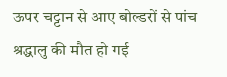ऊपर चट्टान से आए बोल्डरों से पांच श्रद्धालु की मौत हो गई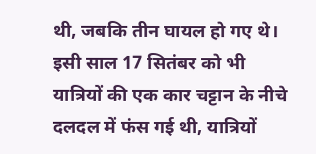थी, जबकि तीन घायल हो गए थे। इसी साल 17 सितंबर को भी यात्रियों की एक कार चट्टान के नीचे दलदल में फंस गई थी, यात्रियों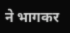ने भागकर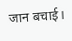जान बचाई।